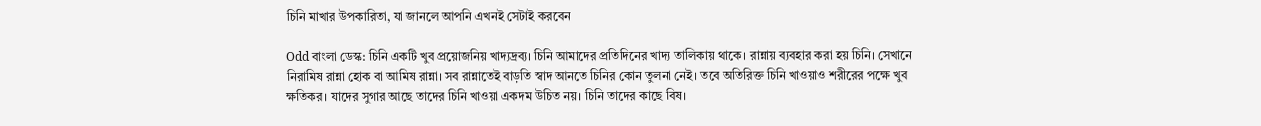চিনি মাখার উপকারিতা, যা জানলে আপনি এখনই সেটাই করবেন

Odd বাংলা ডেস্ক: চিনি একটি খুব প্রয়োজনিয় খাদ্যদ্রব্য। চিনি আমাদের প্রতিদিনের খাদ্য তালিকায় থাকে। রান্নায় ব্যবহার করা হয় চিনি। সেখানে নিরামিষ রান্না হোক বা আমিষ রান্না। সব রান্নাতেই বাড়তি স্বাদ আনতে চিনির কোন তুলনা নেই। তবে অতিরিক্ত চিনি খাওয়াও শরীরের পক্ষে খুব ক্ষতিকর। যাদের সুগার আছে তাদের চিনি খাওয়া একদম উচিত নয়। চিনি তাদের কাছে বিষ।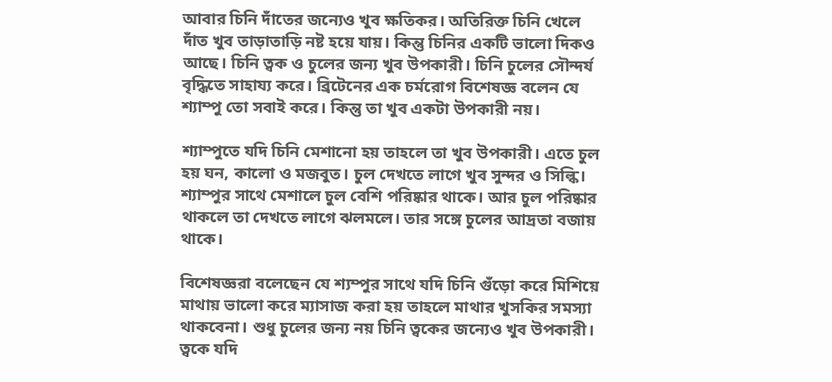আবার চিনি দাঁতের জন্যেও খুব ক্ষতিকর। অতিরিক্ত চিনি খেলে দাঁত খুব তাড়াতাড়ি নষ্ট হয়ে যায়। কিন্তু চিনির একটি ভালো দিকও আছে। চিনি ত্বক ও চুলের জন্য খুব উপকারী। চিনি চুলের সৌন্দর্য বৃদ্ধিতে সাহায্য করে। ব্রিটেনের এক চর্মরোগ বিশেষজ্ঞ বলেন যে শ্যাম্পু তো সবাই করে। কিন্তু তা খুব একটা উপকারী নয়।

শ্যাম্পুতে যদি চিনি মেশানো হয় তাহলে তা খুব উপকারী। এতে চুল হয় ঘন, কালো ও মজবুত। চুল দেখতে লাগে খুব সুন্দর ও সিল্কি। শ্যাম্পুর সাথে মেশালে চুল বেশি পরিষ্কার থাকে। আর চুল পরিষ্কার থাকলে তা দেখতে লাগে ঝলমলে। তার সঙ্গে চুলের আদ্রতা বজায় থাকে।

বিশেষজ্ঞরা বলেছেন যে শ্যম্পুর সাথে যদি চিনি গুঁড়ো করে মিশিয়ে মাথায় ভালো করে ম্যাসাজ করা হয় তাহলে মাথার খুসকির সমস্যা থাকবেনা। শুধু চুলের জন্য নয় চিনি ত্বকের জন্যেও খুব উপকারী। ত্বকে যদি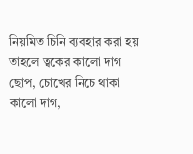নিয়মিত চিনি ব্যবহার করা হয় তাহলে ত্বকের কালো দাগ ছোপ, চোখের নিচে থাকা কালো দাগ,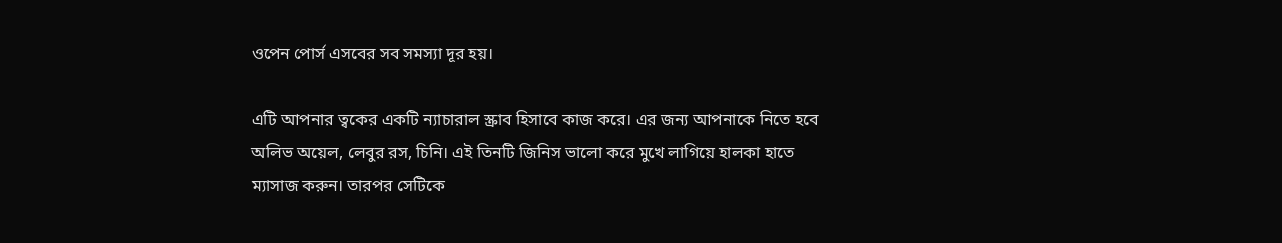ওপেন পোর্স এসবের সব সমস্যা দূর হয়।

এটি আপনার ত্বকের একটি ন্যাচারাল স্ক্রাব হিসাবে কাজ করে। এর জন্য আপনাকে নিতে হবে অলিভ অয়েল, লেবুর রস, চিনি। এই তিনটি জিনিস ভালো করে মুখে লাগিয়ে হালকা হাতে ম্যাসাজ করুন। তারপর সেটিকে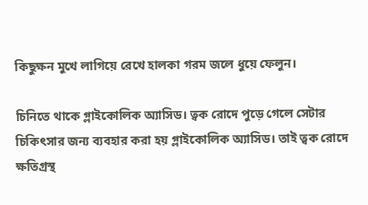কিছুক্ষন মুখে লাগিয়ে রেখে হালকা গরম জলে ধুয়ে ফেলুন।

চিনিতে থাকে গ্লাইকোলিক অ্যাসিড। ত্বক রোদে পুড়ে গেলে সেটার চিকিৎসার জন্য ব্যবহার করা হয় গ্লাইকোলিক অ্যাসিড। তাই ত্বক রোদে ক্ষতিগ্রস্থ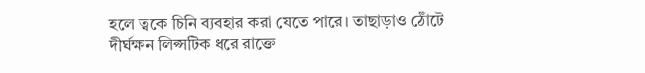হলে ত্বকে চিনি ব্যবহার করা যেতে পারে। তাছাড়াও ঠোঁটে দীর্ঘক্ষন লিপ্সটিক ধরে রাক্তে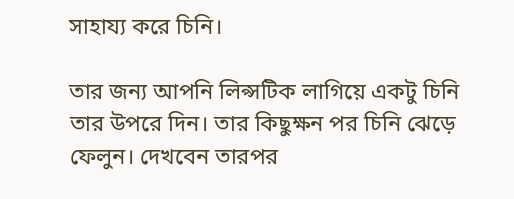সাহায্য করে চিনি।

তার জন্য আপনি লিপ্সটিক লাগিয়ে একটু চিনি তার উপরে দিন। তার কিছুক্ষন পর চিনি ঝেড়ে ফেলুন। দেখবেন তারপর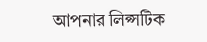আপনার লিপ্সটিক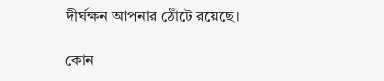দীর্ঘক্ষন আপনার ঠোঁটে রয়েছে।

কোন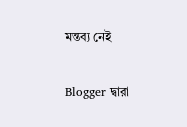মন্তব্য নেই

Blogger দ্বারা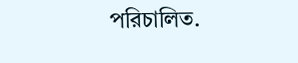পরিচালিত.